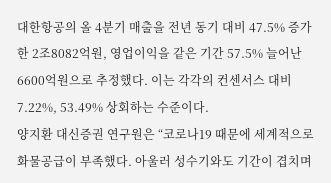대한항공의 올 4분기 매출을 전년 동기 대비 47.5% 증가한 2조8082억원, 영업이익을 같은 기간 57.5% 늘어난 6600억원으로 추정했다. 이는 각각의 컨센서스 대비 7.22%, 53.49% 상회하는 수준이다.
양지환 대신증권 연구원은 “코로나19 때문에 세계적으로 화물공급이 부족했다. 아울러 성수기와도 기간이 겹치며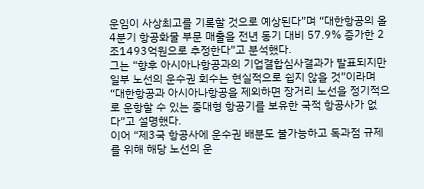운임이 사상최고를 기록할 것으로 예상된다”며 “대한항공의 올 4분기 항공화물 부문 매출을 전년 동기 대비 57.9% 증가한 2조1493억원으로 추정한다”고 분석했다.
그는 “향후 아시아나항공과의 기업결합심사결과가 발표되지만 일부 노선의 운수권 회수는 현실적으로 쉽지 않을 것”이라며 “대한항공과 아시아나항공을 제외하면 장거리 노선을 정기적으로 운항할 수 있는 중대형 항공기를 보유한 국적 항공사가 없다”고 설명했다.
이어 “제3국 항공사에 운수권 배분도 불가능하고 독과점 규제를 위해 해당 노선의 운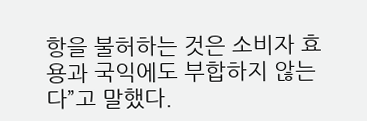항을 불허하는 것은 소비자 효용과 국익에도 부합하지 않는다”고 말했다.